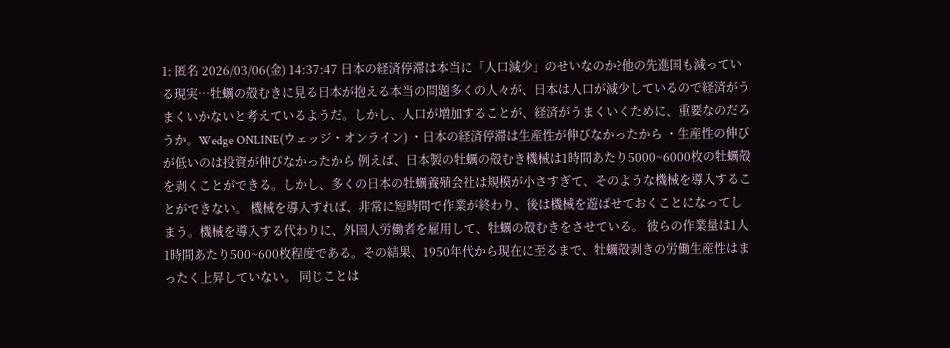1: 匿名 2026/03/06(金) 14:37:47 日本の経済停滞は本当に「人口減少」のせいなのか?他の先進国も減っている現実…牡蠣の殻むきに見る日本が抱える本当の問題多くの人々が、日本は人口が減少しているので経済がうまくいかないと考えているようだ。しかし、人口が増加することが、経済がうまくいくために、重要なのだろうか。Wedge ONLINE(ウェッジ・オンライン) ・日本の経済停滞は生産性が伸びなかったから ・生産性の伸びが低いのは投資が伸びなかったから 例えば、日本製の牡蠣の殻むき機械は1時間あたり5000~6000枚の牡蠣殻を剥くことができる。しかし、多くの日本の牡蠣養殖会社は規模が小さすぎて、そのような機械を導入することができない。 機械を導入すれば、非常に短時間で作業が終わり、後は機械を遊ばせておくことになってしまう。機械を導入する代わりに、外国人労働者を雇用して、牡蠣の殻むきをさせている。 彼らの作業量は1人1時間あたり500~600枚程度である。その結果、1950年代から現在に至るまで、牡蠣殻剥きの労働生産性はまったく上昇していない。 同じことは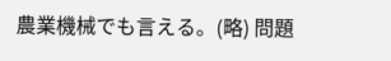農業機械でも言える。(略) 問題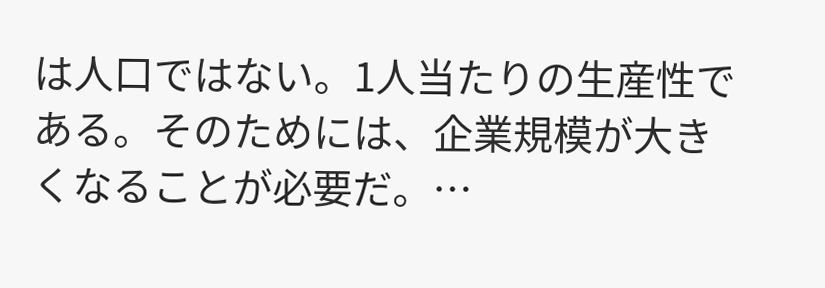は人口ではない。1人当たりの生産性である。そのためには、企業規模が大きくなることが必要だ。…